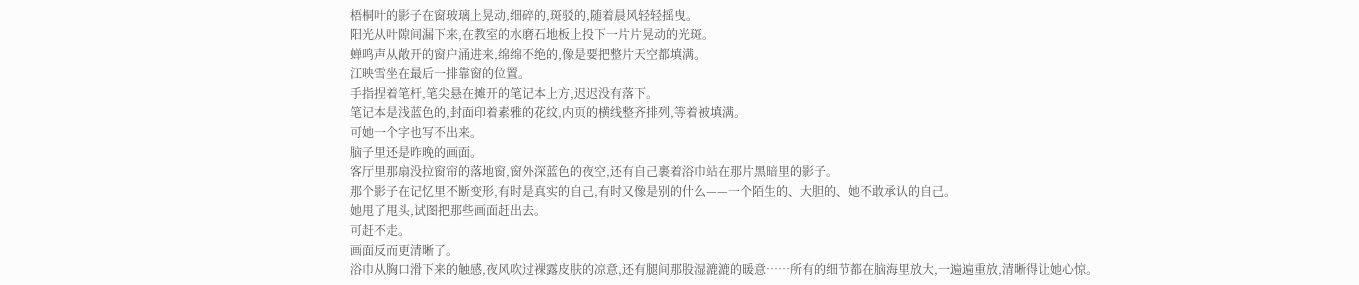梧桐叶的影子在窗玻璃上晃动,细碎的,斑驳的,随着晨风轻轻摇曳。
阳光从叶隙间漏下来,在教室的水磨石地板上投下一片片晃动的光斑。
蝉鸣声从敞开的窗户涌进来,绵绵不绝的,像是要把整片天空都填满。
江映雪坐在最后一排靠窗的位置。
手指捏着笔杆,笔尖悬在摊开的笔记本上方,迟迟没有落下。
笔记本是浅蓝色的,封面印着素雅的花纹,内页的横线整齐排列,等着被填满。
可她一个字也写不出来。
脑子里还是昨晚的画面。
客厅里那扇没拉窗帘的落地窗,窗外深蓝色的夜空,还有自己裹着浴巾站在那片黑暗里的影子。
那个影子在记忆里不断变形,有时是真实的自己,有时又像是别的什么——一个陌生的、大胆的、她不敢承认的自己。
她甩了甩头,试图把那些画面赶出去。
可赶不走。
画面反而更清晰了。
浴巾从胸口滑下来的触感,夜风吹过裸露皮肤的凉意,还有腿间那股湿漉漉的暖意……所有的细节都在脑海里放大,一遍遍重放,清晰得让她心惊。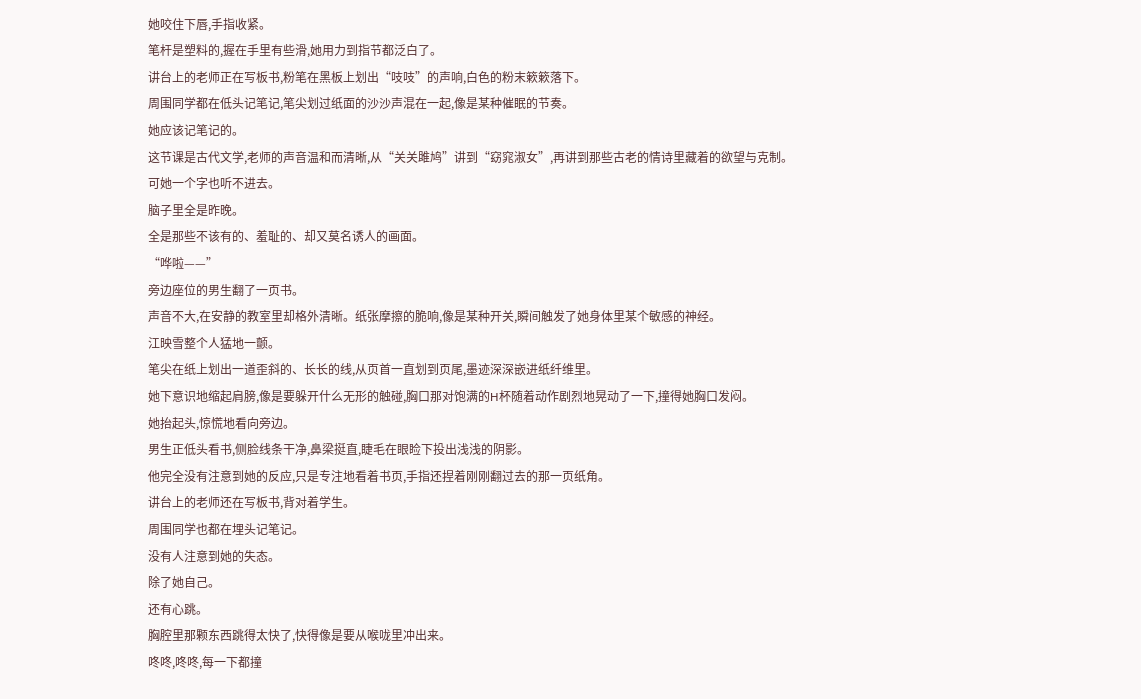她咬住下唇,手指收紧。
笔杆是塑料的,握在手里有些滑,她用力到指节都泛白了。
讲台上的老师正在写板书,粉笔在黑板上划出“吱吱”的声响,白色的粉末簌簌落下。
周围同学都在低头记笔记,笔尖划过纸面的沙沙声混在一起,像是某种催眠的节奏。
她应该记笔记的。
这节课是古代文学,老师的声音温和而清晰,从“关关雎鸠”讲到“窈窕淑女”,再讲到那些古老的情诗里藏着的欲望与克制。
可她一个字也听不进去。
脑子里全是昨晚。
全是那些不该有的、羞耻的、却又莫名诱人的画面。
“哗啦——”
旁边座位的男生翻了一页书。
声音不大,在安静的教室里却格外清晰。纸张摩擦的脆响,像是某种开关,瞬间触发了她身体里某个敏感的神经。
江映雪整个人猛地一颤。
笔尖在纸上划出一道歪斜的、长长的线,从页首一直划到页尾,墨迹深深嵌进纸纤维里。
她下意识地缩起肩膀,像是要躲开什么无形的触碰,胸口那对饱满的H杯随着动作剧烈地晃动了一下,撞得她胸口发闷。
她抬起头,惊慌地看向旁边。
男生正低头看书,侧脸线条干净,鼻梁挺直,睫毛在眼睑下投出浅浅的阴影。
他完全没有注意到她的反应,只是专注地看着书页,手指还捏着刚刚翻过去的那一页纸角。
讲台上的老师还在写板书,背对着学生。
周围同学也都在埋头记笔记。
没有人注意到她的失态。
除了她自己。
还有心跳。
胸腔里那颗东西跳得太快了,快得像是要从喉咙里冲出来。
咚咚,咚咚,每一下都撞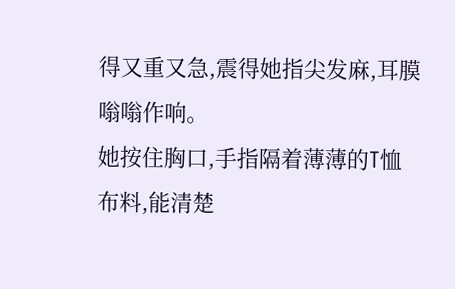得又重又急,震得她指尖发麻,耳膜嗡嗡作响。
她按住胸口,手指隔着薄薄的T恤布料,能清楚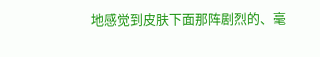地感觉到皮肤下面那阵剧烈的、毫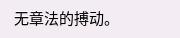无章法的搏动。